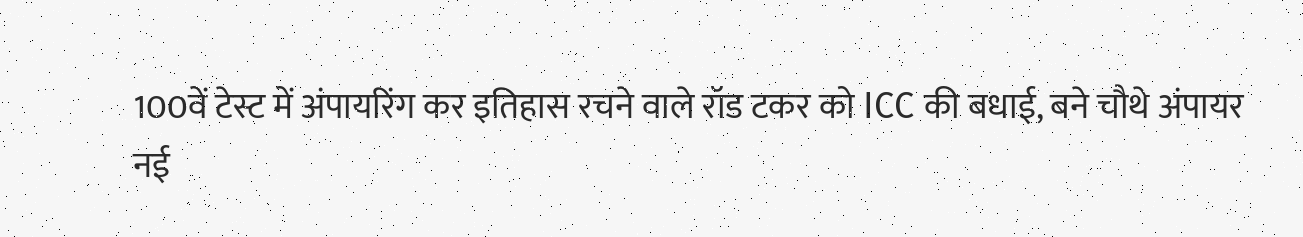100वें टेस्ट में अंपायरिंग कर इतिहास रचने वाले रॉड टकर को ICC की बधाई, बने चौथे अंपायर
नई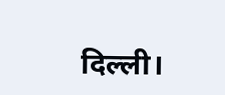दिल्ली।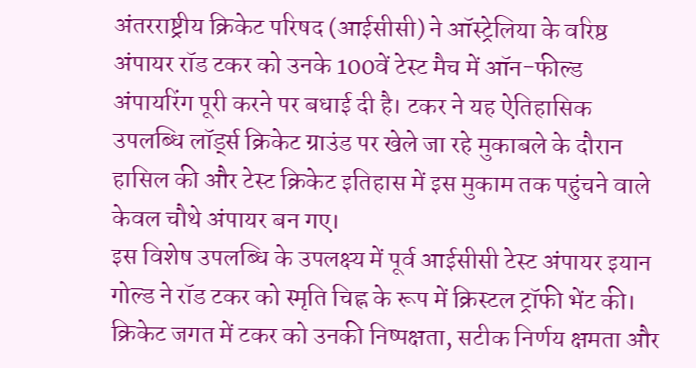अंतरराष्ट्रीय क्रिकेट परिषद (आईसीसी) ने ऑस्ट्रेलिया के वरिष्ठ अंपायर रॉड टकर को उनके 100वें टेस्ट मैच में ऑन-फील्ड अंपायरिंग पूरी करने पर बधाई दी है। टकर ने यह ऐतिहासिक उपलब्धि लॉर्ड्स क्रिकेट ग्राउंड पर खेले जा रहे मुकाबले के दौरान हासिल की और टेस्ट क्रिकेट इतिहास में इस मुकाम तक पहुंचने वाले केवल चौथे अंपायर बन गए।
इस विशेष उपलब्धि के उपलक्ष्य में पूर्व आईसीसी टेस्ट अंपायर इयान गोल्ड ने रॉड टकर को स्मृति चिह्न के रूप में क्रिस्टल ट्रॉफी भेंट की। क्रिकेट जगत में टकर को उनकी निष्पक्षता, सटीक निर्णय क्षमता और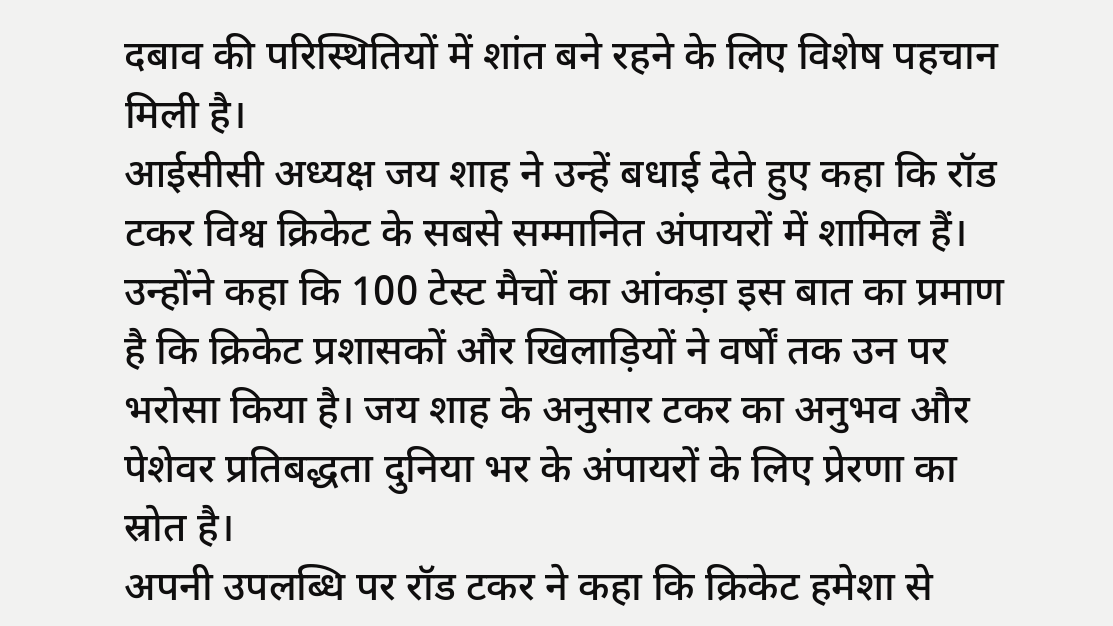दबाव की परिस्थितियों में शांत बने रहने के लिए विशेष पहचान मिली है।
आईसीसी अध्यक्ष जय शाह ने उन्हें बधाई देते हुए कहा कि रॉड टकर विश्व क्रिकेट के सबसे सम्मानित अंपायरों में शामिल हैं। उन्होंने कहा कि 100 टेस्ट मैचों का आंकड़ा इस बात का प्रमाण है कि क्रिकेट प्रशासकों और खिलाड़ियों ने वर्षों तक उन पर भरोसा किया है। जय शाह के अनुसार टकर का अनुभव और पेशेवर प्रतिबद्धता दुनिया भर के अंपायरों के लिए प्रेरणा का स्रोत है।
अपनी उपलब्धि पर रॉड टकर ने कहा कि क्रिकेट हमेशा से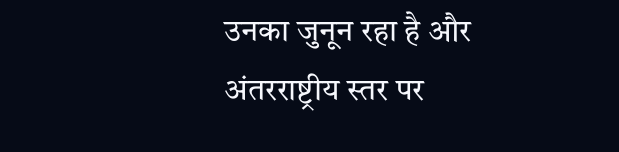उनका जुनून रहा है और अंतरराष्ट्रीय स्तर पर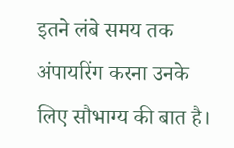इतने लंबे समय तक अंपायरिंग करना उनके लिए सौभाग्य की बात है।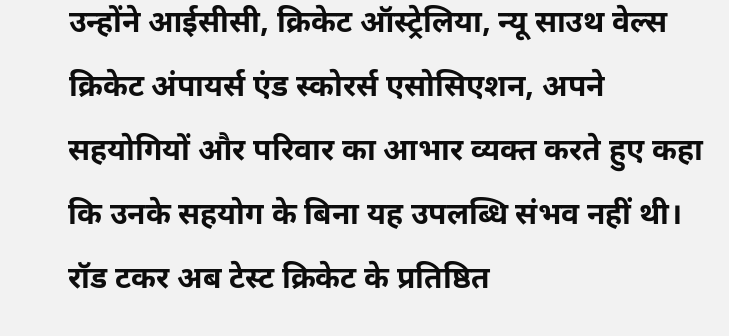उन्होंने आईसीसी, क्रिकेट ऑस्ट्रेलिया, न्यू साउथ वेल्स क्रिकेट अंपायर्स एंड स्कोरर्स एसोसिएशन, अपने सहयोगियों और परिवार का आभार व्यक्त करते हुए कहा कि उनके सहयोग के बिना यह उपलब्धि संभव नहीं थी।
रॉड टकर अब टेस्ट क्रिकेट के प्रतिष्ठित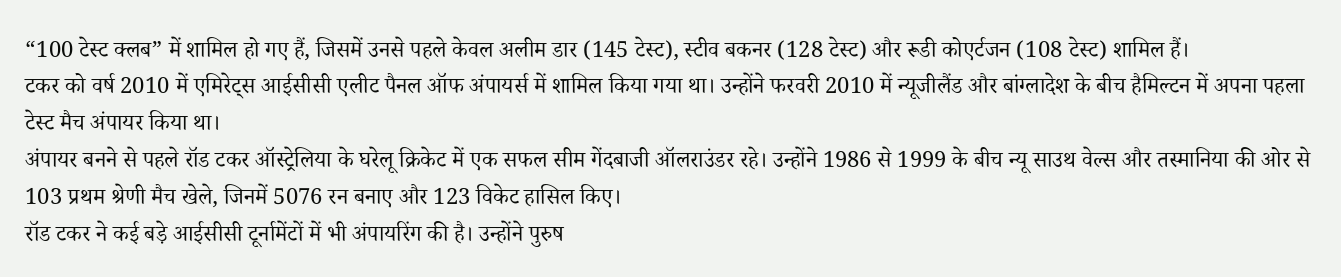“100 टेस्ट क्लब” में शामिल हो गए हैं, जिसमें उनसे पहले केवल अलीम डार (145 टेस्ट), स्टीव बकनर (128 टेस्ट) और रूडी कोएर्टजन (108 टेस्ट) शामिल हैं।
टकर को वर्ष 2010 में एमिरेट्स आईसीसी एलीट पैनल ऑफ अंपायर्स में शामिल किया गया था। उन्होंने फरवरी 2010 में न्यूजीलैंड और बांग्लादेश के बीच हैमिल्टन में अपना पहला टेस्ट मैच अंपायर किया था।
अंपायर बनने से पहले रॉड टकर ऑस्ट्रेलिया के घरेलू क्रिकेट में एक सफल सीम गेंदबाजी ऑलराउंडर रहे। उन्होंने 1986 से 1999 के बीच न्यू साउथ वेल्स और तस्मानिया की ओर से 103 प्रथम श्रेणी मैच खेले, जिनमें 5076 रन बनाए और 123 विकेट हासिल किए।
रॉड टकर ने कई बड़े आईसीसी टूर्नामेंटों में भी अंपायरिंग की है। उन्होंने पुरुष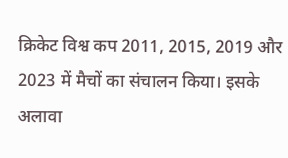क्रिकेट विश्व कप 2011, 2015, 2019 और 2023 में मैचों का संचालन किया। इसके अलावा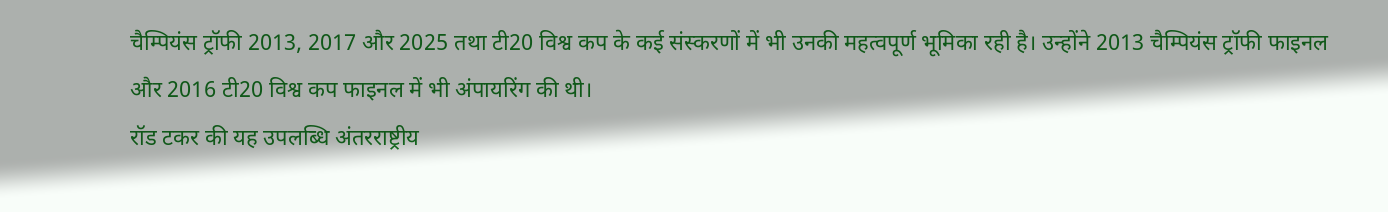चैम्पियंस ट्रॉफी 2013, 2017 और 2025 तथा टी20 विश्व कप के कई संस्करणों में भी उनकी महत्वपूर्ण भूमिका रही है। उन्होंने 2013 चैम्पियंस ट्रॉफी फाइनल और 2016 टी20 विश्व कप फाइनल में भी अंपायरिंग की थी।
रॉड टकर की यह उपलब्धि अंतरराष्ट्रीय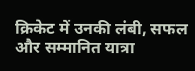क्रिकेट में उनकी लंबी, सफल और सम्मानित यात्रा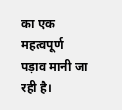का एक महत्वपूर्ण पड़ाव मानी जा रही है।